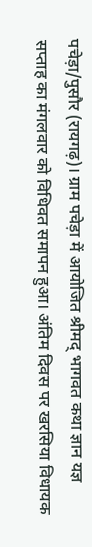पचेड़ा/पुसौर (रायगढ़)। ग्राम पचेड़ा में आयोजित श्रीमद् भागवत कथा ज्ञान यज्ञ सप्ताह का मंगलवार को विधिवत समापन हुआ। अंतिम दिवस पर खरसिया विधायक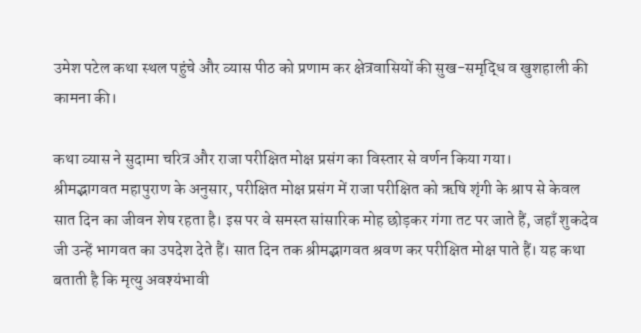उमेश पटेल कथा स्थल पहुंचे और व्यास पीठ को प्रणाम कर क्षेत्रवासियों की सुख-समृद्धि व खुशहाली की कामना की।

कथा व्यास ने सुदामा चरित्र और राजा परीक्षित मोक्ष प्रसंग का विस्तार से वर्णन किया गया।
श्रीमद्भागवत महापुराण के अनुसार, परीक्षित मोक्ष प्रसंग में राजा परीक्षित को ऋषि शृंगी के श्राप से केवल सात दिन का जीवन शेष रहता है। इस पर वे समस्त सांसारिक मोह छोड़कर गंगा तट पर जाते हैं, जहाँ शुकदेव जी उन्हें भागवत का उपदेश देते हैं। सात दिन तक श्रीमद्भागवत श्रवण कर परीक्षित मोक्ष पाते हैं। यह कथा बताती है कि मृत्यु अवश्यंभावी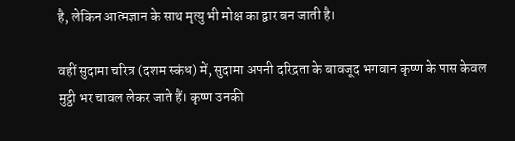है, लेकिन आत्मज्ञान के साथ मृत्यु भी मोक्ष का द्वार बन जाती है।

वहीं सुदामा चरित्र (दशम स्कंध) में, सुदामा अपनी दरिद्रता के बावजूद भगवान कृष्ण के पास केवल मुट्ठी भर चावल लेकर जाते हैं। कृष्ण उनकी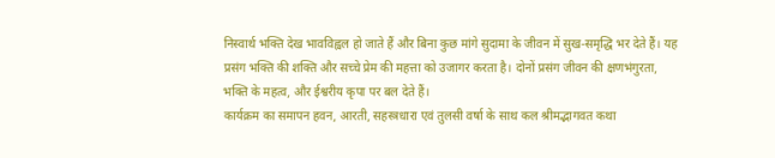निस्वार्थ भक्ति देख भावविह्वल हो जाते हैं और बिना कुछ मांगे सुदामा के जीवन में सुख-समृद्धि भर देते हैं। यह प्रसंग भक्ति की शक्ति और सच्चे प्रेम की महत्ता को उजागर करता है। दोनों प्रसंग जीवन की क्षणभंगुरता, भक्ति के महत्व, और ईश्वरीय कृपा पर बल देते हैं।
कार्यक्रम का समापन हवन, आरती, सहस्त्रधारा एवं तुलसी वर्षा के साथ कल श्रीमद्भागवत कथा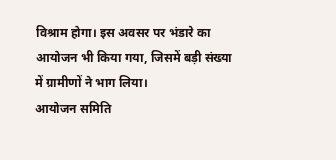विश्राम होगा। इस अवसर पर भंडारे का आयोजन भी किया गया, जिसमें बड़ी संख्या में ग्रामीणों ने भाग लिया।
आयोजन समिति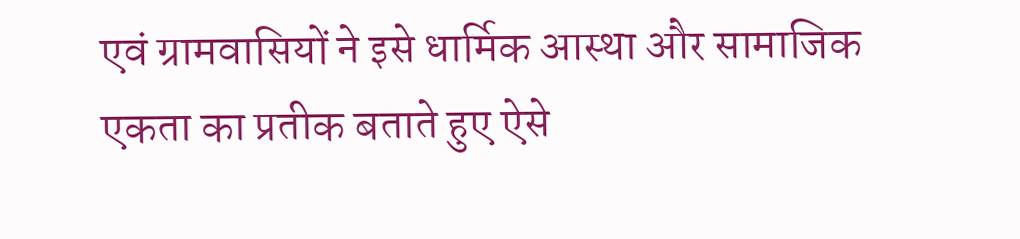एवं ग्रामवासियों ने इसे धार्मिक आस्था और सामाजिक एकता का प्रतीक बताते हुए ऐसे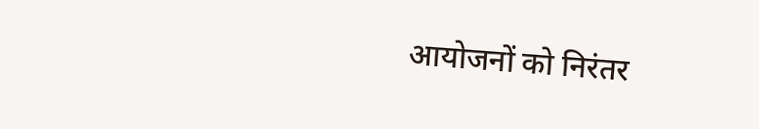आयोजनों को निरंतर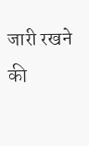जारी रखने की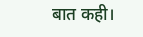बात कही।